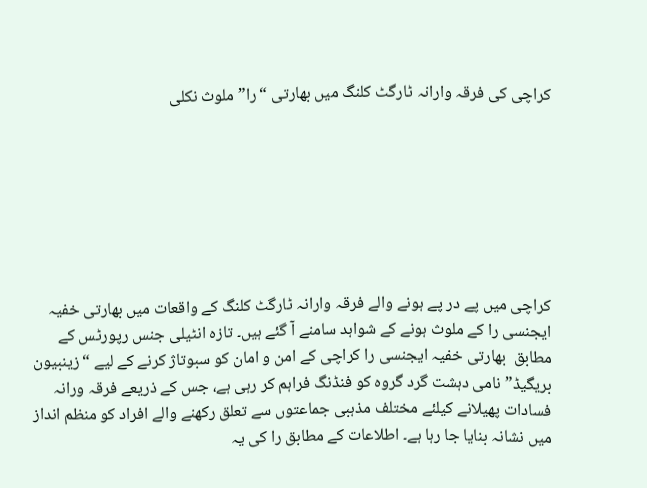کراچی کی فرقہ وارانہ ٹارگٹ کلنگ میں بھارتی “را” ملوث نکلی







کراچی میں پے در پے ہونے والے فرقہ وارانہ ٹارگٹ کلنگ کے واقعات میں بھارتی خفیہ ایجنسی را کے ملوث ہونے کے شواہد سامنے آ گئے ہیں۔ تازہ انٹیلی جنس رپورٹس کے مطابق  بھارتی خفیہ ایجنسی را کراچی کے امن و امان کو سبوتاژ کرنے کے لیے “زینبیون بریگیڈ” نامی دہشت گرد گروہ کو فنڈنگ فراہم کر رہی ہے، جس کے ذریعے فرقہ ورانہ فسادات پھیلانے کیلئے مختلف مذہبی جماعتوں سے تعلق رکھنے والے افراد کو منظم انداز میں نشانہ بنایا جا رہا ہے۔ اطلاعات کے مطابق را کی یہ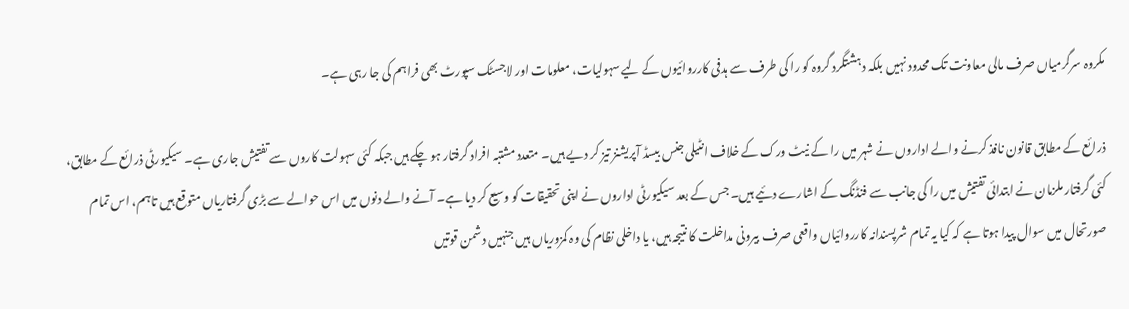مکروہ سرگرمیاں صرف مالی معاونت تک محدود نہیں بلکہ دہشتگرد گروہ کو را کی طرف سے ہدفی کارروائیوں کے لیے سہولیات، معلومات اور لاجسٹک سپورٹ بھی فراہم کی جا رہی ہے۔

ذرائع کے مطابق قانون نافذ کرنے والے اداروں نے شہر میں را کے نیٹ ورک کے خلاف انٹیلی جنس بیسڈ آپریشنز تیز کر دیے ہیں۔ متعدد مشتبہ افراد گرفتار ہو چکے ہیں جبکہ کئی سہولت کاروں سے تفتیش جاری ہے۔ سیکیورٹی ذرائع کے مطابق، کئی گرفتار ملزمان نے ابتدائی تفتیش میں را کی جانب سے فنڈنگ کے اشارے دئیے ہیں۔ جس کے بعد سیکیورٹی اداروں نے اپنی تحقیقات کو وسیع کر دیا ہے۔ آنے والے دنوں میں اس حوالے سے بڑی گرفتاریاں متوقع ہیں تاہم، اس تمام صورتحال میں سوال پیدا ہوتا ہے کہ کیا یہ تمام شرپسندانہ کارروائیاں واقعی صرف بیرونی مداخلت کا نتیجہ ہیں، یا داخلی نظام کی وہ کمزوریاں ہیں جنہیں دشمن قوتیں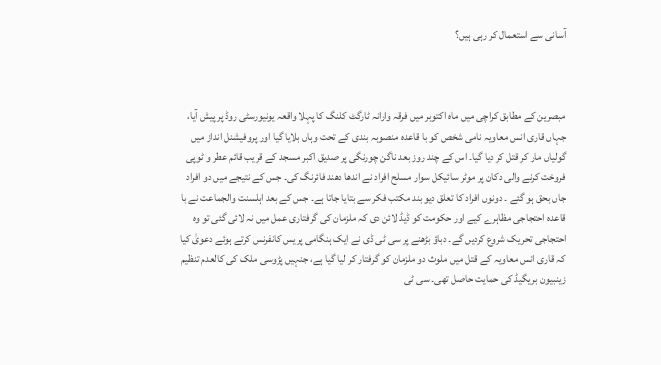آسانی سے استعمال کر رہی ہیں؟



مبصرین کے مطابق کراچی میں ماہ اکتوبر میں فرقہ وارانہ ٹارگٹ کلنگ کا پہلا واقعہ یونیورسٹی روڈ پر پیش آیا، جہاں قاری انس معاویہ نامی شخص کو با قاعدہ منصوبہ بندی کے تحت وہاں بلایا گیا اور پروفیشنل انداز میں گولیاں مار کر قتل کر دیا گیا۔ اس کے چند روز بعد ناگن چورنگی پر صدیق اکبر مسجد کے قریب قائم عطر و ٹوپی فروخت کرنے والی دکان پر موٹر سائیکل سوار مسلح افراد نے اندھا دھند فائرنگ کی۔ جس کے نتیجے میں دو افراد جاں بحق ہو گئے ۔ دونوں افراد کا تعلق دیو بند مکتب فکر سے بتایا جاتا ہے۔ جس کے بعد اہلسنت والجماعت نے با قاعدہ احتجاجی مظاہرے کیے اور حکومت کو ڈیڈ لائن دی کہ ملزمان کی گرفتاری عمل میں نہ لائی گئی تو وہ احتجاجی تحریک شروع کردیں گے۔ دباؤ بڑھنے پر سی ٹی ڈی نے ایک ہنگامی پریس کانفرنس کرتے ہوئے دعویٰ کیا کہ قاری انس معاویہ کے قتل میں ملوث دو ملزمان کو گرفتار کر لیا گیا ہے، جنہیں پڑوسی ملک کی کالعدم تنظیم زینبیون بریگیڈ کی حمایت حاصل تھی۔ سی ٹی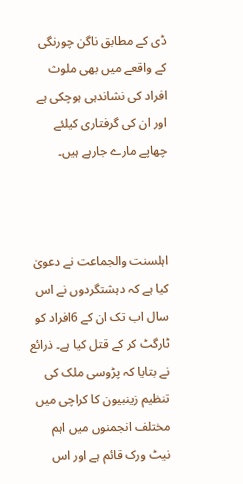ڈی کے مطابق ناگن چورنگی کے واقعے میں بھی ملوث افراد کی نشاندہی ہوچکی ہے اور ان کی گرفتاری کیلئے چھاپے مارے جارہے ہیں۔



اہلسنت والجماعت نے دعویٰ کیا ہے کہ دہشتگردوں نے اس سال اب تک ان کے 6افراد کو ٹارگٹ کر کے قتل کیا ہے۔ ذرائع نے بتایا کہ پڑوسی ملک کی تنظیم زینبیون کا کراچی میں مختلف انجمنوں میں اہم نیٹ ورک قائم ہے اور اس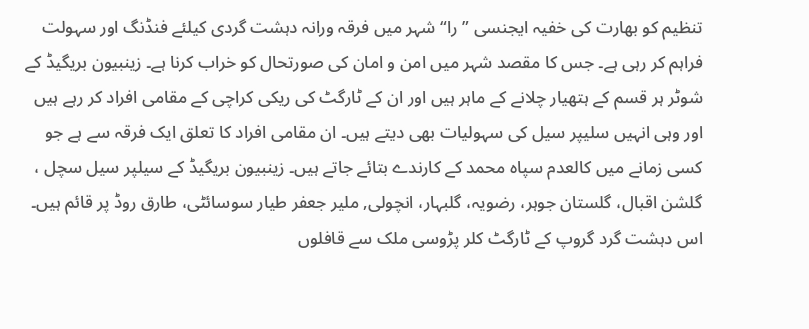تنظیم کو بھارت کی خفیہ ایجنسی ”را“ شہر میں فرقہ ورانہ دہشت گردی کیلئے فنڈنگ اور سہولت فراہم کر رہی ہے۔ جس کا مقصد شہر میں امن و امان کی صورتحال کو خراب کرنا ہے۔ زینبیون بریگیڈ کے شوٹر ہر قسم کے ہتھیار چلانے کے ماہر ہیں اور ان کے ٹارگٹ کی ریکی کراچی کے مقامی افراد کر رہے ہیں اور وہی انہیں سلیپر سیل کی سہولیات بھی دیتے ہیں۔ ان مقامی افراد کا تعلق ایک فرقہ سے ہے جو کسی زمانے میں کالعدم سپاہ محمد کے کارندے بتائے جاتے ہیں۔ زینبیون بریگیڈ کے سیلپر سیل سچل ، گلشن اقبال، گلستان جوہر، رضویہ، گلبہار، انچولی, ملیر جعفر طیار سوسائٹی، طارق روڈ پر قائم ہیں۔ اس دہشت گرد گروپ کے ٹارگٹ کلر پڑوسی ملک سے قافلوں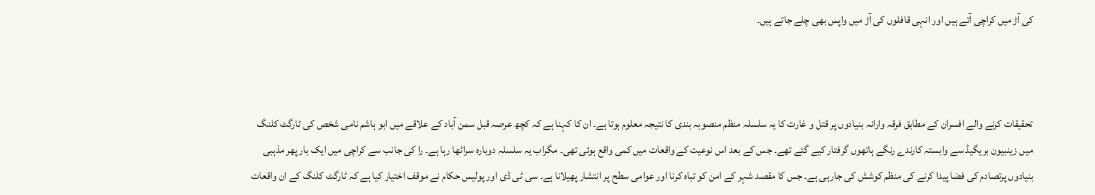کی آڑ میں کراچی آتے ہیں اور انہی قافلوں کی آڑ میں واپس بھی چلے جاتے ہیں۔



تحقیقات کرنے والے افسران کے مطابق فرقہ وارانہ بنیادوں پر قتل و غارت کا یہ سلسلہ منظم منصوبہ بندی کا نتیجہ معلوم ہوتا ہے۔ ان کا کہنا ہے کہ کچھ عرصہ قبل سمن آباد کے علاقے میں ابو ہاشم نامی شخص کی ٹارگٹ کلنگ میں زینبیون بریگیڈ سے وابستہ کارندے رنگے ہاتھوں گرفتار کیے گئے تھے۔ جس کے بعد اس نوعیت کے واقعات میں کمی واقع ہوئی تھی۔ مگراب یہ سلسلہ دوبارہ سراٹھا رہا ہے۔ را کی جانب سے کراچی میں ایک بار پھر مذہبی بنیادوں پرتصادم کی فضا پیدا کرنے کی منظم کوشش کی جارہی ہے۔ جس کا مقصد شہر کے امن کو تباہ کرنا اور عوامی سطح پر انتشار پھیلانا ہے۔ سی ٹی ڈی اور پولیس حکام نے موقف اختیار کیا ہے کہ ٹارگٹ کلنگ کے ان واقعات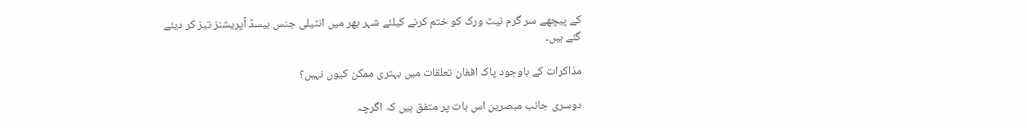کے پیچھے سر گرم نیٹ ورک کو ختم کرنے کیلئے شہر بھر میں انٹیلی جنس بیسڈ آپریشنز تیز کر دیئے گئے ہیں۔

مذاکرات کے باوجود پاک افغان تعلقات میں بہتری ممکن کیوں نہیں؟

دوسری جانب مبصرین اس بات پر متفق ہیں کہ اگرچہ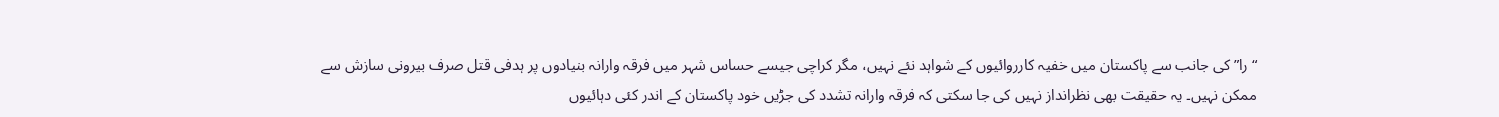“را” کی جانب سے پاکستان میں خفیہ کارروائیوں کے شواہد نئے نہیں، مگر کراچی جیسے حساس شہر میں فرقہ وارانہ بنیادوں پر ہدفی قتل صرف بیرونی سازش سے ممکن نہیں۔ یہ حقیقت بھی نظرانداز نہیں کی جا سکتی کہ فرقہ وارانہ تشدد کی جڑیں خود پاکستان کے اندر کئی دہائیوں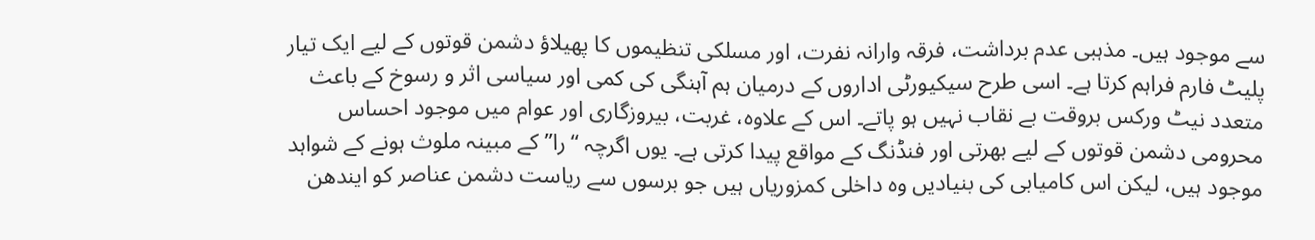سے موجود ہیں۔ مذہبی عدم برداشت، فرقہ وارانہ نفرت، اور مسلکی تنظیموں کا پھیلاؤ دشمن قوتوں کے لیے ایک تیار پلیٹ فارم فراہم کرتا ہے۔ اسی طرح سیکیورٹی اداروں کے درمیان ہم آہنگی کی کمی اور سیاسی اثر و رسوخ کے باعث متعدد نیٹ ورکس بروقت بے نقاب نہیں ہو پاتے۔ اس کے علاوہ، غربت، بیروزگاری اور عوام میں موجود احساس محرومی دشمن قوتوں کے لیے بھرتی اور فنڈنگ کے مواقع پیدا کرتی ہے۔ یوں اگرچہ “را” کے مبینہ ملوث ہونے کے شواہد موجود ہیں، لیکن اس کامیابی کی بنیادیں وہ داخلی کمزوریاں ہیں جو برسوں سے ریاست دشمن عناصر کو ایندھن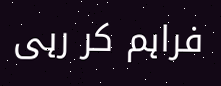فراہم کر رہی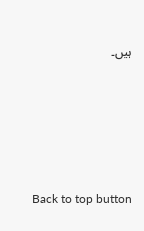ہیں۔





Back to top button